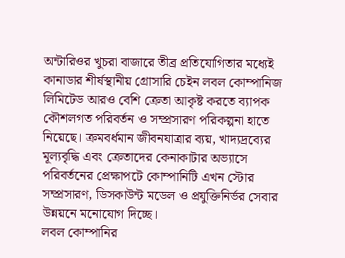অন্টারিওর খুচরা বাজারে তীব্র প্রতিযোগিতার মধ্যেই কানাডার শীর্ষস্থানীয় গ্রোসারি চেইন লবল কোম্পানিজ লিমিটেড আরও বেশি ক্রেতা আকৃষ্ট করতে ব্যাপক কৌশলগত পরিবর্তন ও সম্প্রসারণ পরিকল্পনা হাতে নিয়েছে। ক্রমবর্ধমান জীবনযাত্রার ব্যয়, খাদ্যদ্রব্যের মূল্যবৃদ্ধি এবং ক্রেতাদের কেনাকাটার অভ্যাসে পরিবর্তনের প্রেক্ষাপটে কোম্পানিটি এখন স্টোর সম্প্রসারণ, ডিসকাউন্ট মডেল ও প্রযুক্তিনির্ভর সেবার উন্নয়নে মনোযোগ দিচ্ছে।
লবল কোম্পানির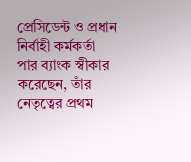প্রেসিডেন্ট ও প্রধান নির্বাহী কর্মকর্তা পার ব্যাংক স্বীকার করেছেন, তাঁর নেতৃত্বের প্রথম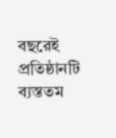বছরেই প্রতিষ্ঠানটি ব্যস্ততম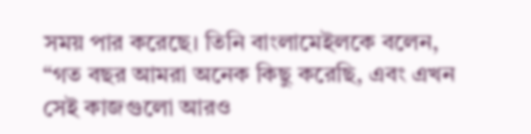সময় পার করেছে। তিনি বাংলামেইলকে বলেন, “গত বছর আমরা অনেক কিছু করেছি, এবং এখন সেই কাজগুলো আরও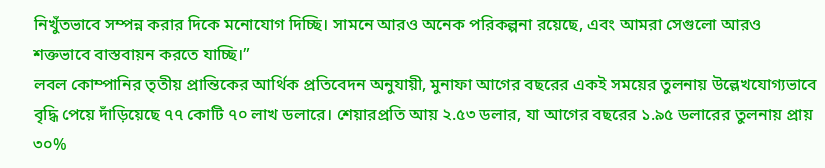নিখুঁতভাবে সম্পন্ন করার দিকে মনোযোগ দিচ্ছি। সামনে আরও অনেক পরিকল্পনা রয়েছে, এবং আমরা সেগুলো আরও শক্তভাবে বাস্তবায়ন করতে যাচ্ছি।”
লবল কোম্পানির তৃতীয় প্রান্তিকের আর্থিক প্রতিবেদন অনুযায়ী, মুনাফা আগের বছরের একই সময়ের তুলনায় উল্লেখযোগ্যভাবে বৃদ্ধি পেয়ে দাঁড়িয়েছে ৭৭ কোটি ৭০ লাখ ডলারে। শেয়ারপ্রতি আয় ২.৫৩ ডলার, যা আগের বছরের ১.৯৫ ডলারের তুলনায় প্রায় ৩০%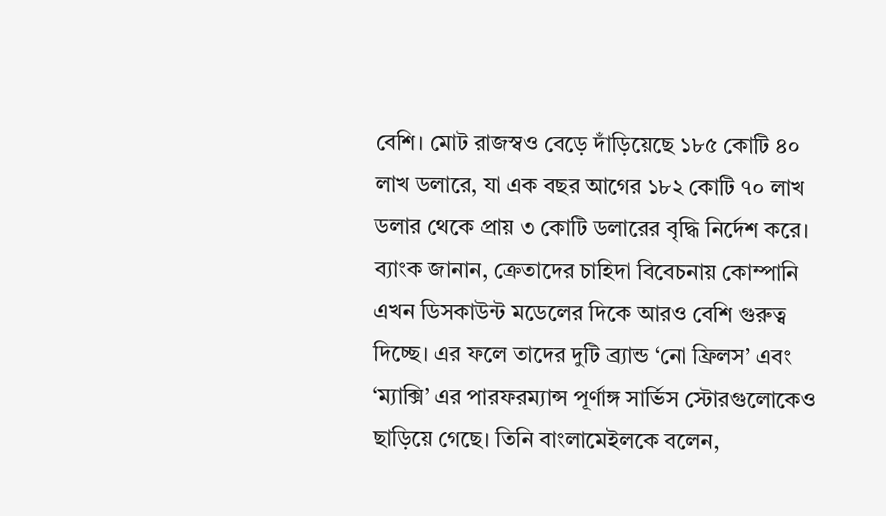বেশি। মোট রাজস্বও বেড়ে দাঁড়িয়েছে ১৮৫ কোটি ৪০ লাখ ডলারে, যা এক বছর আগের ১৮২ কোটি ৭০ লাখ ডলার থেকে প্রায় ৩ কোটি ডলারের বৃদ্ধি নির্দেশ করে।
ব্যাংক জানান, ক্রেতাদের চাহিদা বিবেচনায় কোম্পানি এখন ডিসকাউন্ট মডেলের দিকে আরও বেশি গুরুত্ব দিচ্ছে। এর ফলে তাদের দুটি ব্র্যান্ড ‘নো ফ্রিলস’ এবং ‘ম্যাক্সি’ এর পারফরম্যান্স পূর্ণাঙ্গ সার্ভিস স্টোরগুলোকেও ছাড়িয়ে গেছে। তিনি বাংলামেইলকে বলেন,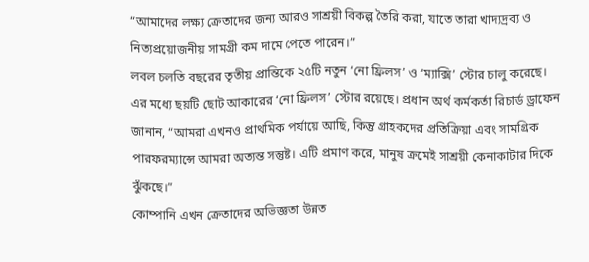“আমাদের লক্ষ্য ক্রেতাদের জন্য আরও সাশ্রয়ী বিকল্প তৈরি করা, যাতে তারা খাদ্যদ্রব্য ও নিত্যপ্রয়োজনীয় সামগ্রী কম দামে পেতে পারেন।”
লবল চলতি বছরের তৃতীয় প্রান্তিকে ২৫টি নতুন ‘নো ফ্রিলস’ ও ‘ম্যাক্সি’ স্টোর চালু করেছে। এর মধ্যে ছয়টি ছোট আকারের ‘নো ফ্রিলস’ স্টোর রয়েছে। প্রধান অর্থ কর্মকর্তা রিচার্ড ড্রাফেন জানান, “আমরা এখনও প্রাথমিক পর্যায়ে আছি, কিন্তু গ্রাহকদের প্রতিক্রিয়া এবং সামগ্রিক পারফরম্যান্সে আমরা অত্যন্ত সন্তুষ্ট। এটি প্রমাণ করে, মানুষ ক্রমেই সাশ্রয়ী কেনাকাটার দিকে ঝুঁকছে।”
কোম্পানি এখন ক্রেতাদের অভিজ্ঞতা উন্নত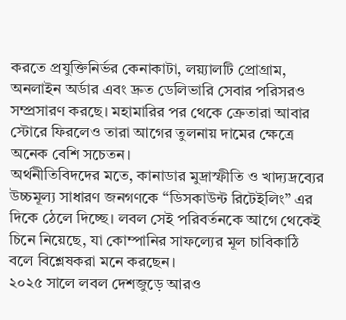করতে প্রযুক্তিনির্ভর কেনাকাটা, লয়্যালটি প্রোগ্রাম, অনলাইন অর্ডার এবং দ্রুত ডেলিভারি সেবার পরিসরও সম্প্রসারণ করছে। মহামারির পর থেকে ক্রেতারা আবার স্টোরে ফিরলেও তারা আগের তুলনায় দামের ক্ষেত্রে অনেক বেশি সচেতন।
অর্থনীতিবিদদের মতে, কানাডার মুদ্রাস্ফীতি ও খাদ্যদ্রব্যের উচ্চমূল্য সাধারণ জনগণকে “ডিসকাউন্ট রিটেইলিং” এর দিকে ঠেলে দিচ্ছে। লবল সেই পরিবর্তনকে আগে থেকেই চিনে নিয়েছে, যা কোম্পানির সাফল্যের মূল চাবিকাঠি বলে বিশ্লেষকরা মনে করছেন।
২০২৫ সালে লবল দেশজুড়ে আরও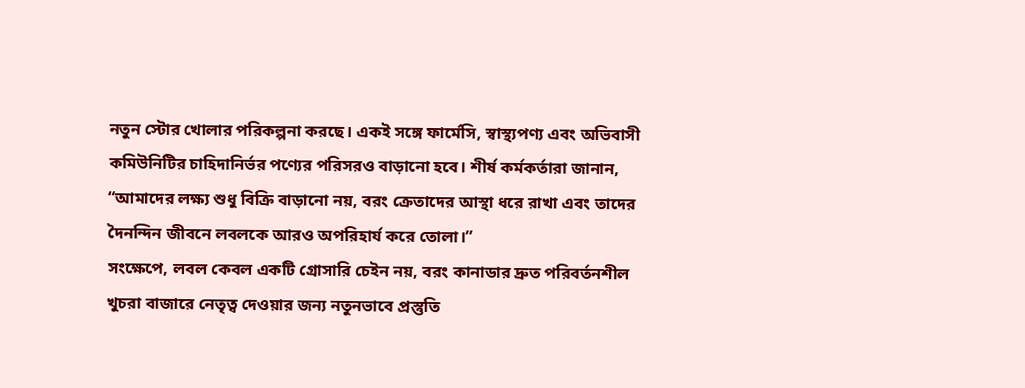নতুন স্টোর খোলার পরিকল্পনা করছে। একই সঙ্গে ফার্মেসি, স্বাস্থ্যপণ্য এবং অভিবাসী কমিউনিটির চাহিদানির্ভর পণ্যের পরিসরও বাড়ানো হবে। শীর্ষ কর্মকর্তারা জানান, “আমাদের লক্ষ্য শুধু বিক্রি বাড়ানো নয়, বরং ক্রেতাদের আস্থা ধরে রাখা এবং তাদের দৈনন্দিন জীবনে লবলকে আরও অপরিহার্য করে তোলা।”
সংক্ষেপে, লবল কেবল একটি গ্রোসারি চেইন নয়, বরং কানাডার দ্রুত পরিবর্তনশীল খুচরা বাজারে নেতৃত্ব দেওয়ার জন্য নতুনভাবে প্রস্তুতি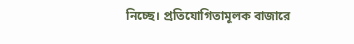নিচ্ছে। প্রতিযোগিতামূলক বাজারে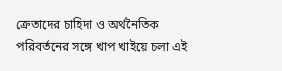ক্রেতাদের চাহিদা ও অর্থনৈতিক পরিবর্তনের সঙ্গে খাপ খাইয়ে চলা এই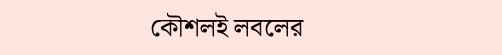কৌশলই লবলের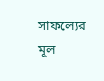সাফল্যের মূল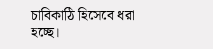চাবিকাঠি হিসেবে ধরা হচ্ছে।